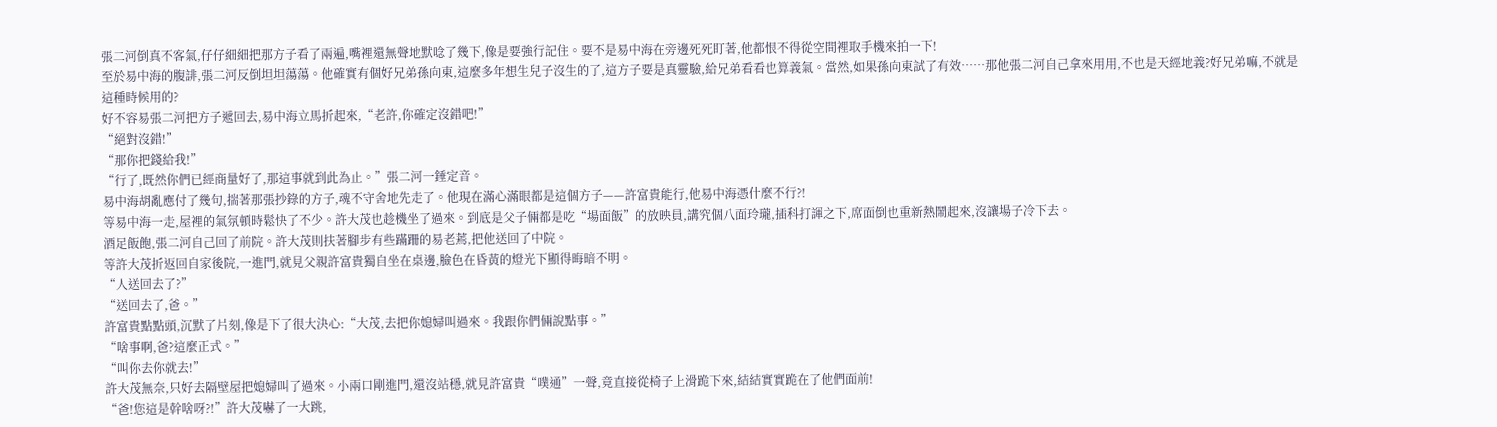張二河倒真不客氣,仔仔細細把那方子看了兩遍,嘴裡還無聲地默唸了幾下,像是要強行記住。要不是易中海在旁邊死死盯著,他都恨不得從空間裡取手機來拍一下!
至於易中海的腹誹,張二河反倒坦坦蕩蕩。他確實有個好兄弟孫向東,這麼多年想生兒子沒生的了,這方子要是真靈驗,給兄弟看看也算義氣。當然,如果孫向東試了有效……那他張二河自己拿來用用,不也是天經地義?好兄弟嘛,不就是這種時候用的?
好不容易張二河把方子遞回去,易中海立馬折起來,“老許,你確定沒錯吧!”
“絕對沒錯!”
“那你把錢給我!”
“行了,既然你們已經商量好了,那這事就到此為止。”張二河一錘定音。
易中海胡亂應付了幾句,揣著那張抄錄的方子,魂不守舍地先走了。他現在滿心滿眼都是這個方子——許富貴能行,他易中海憑什麼不行?!
等易中海一走,屋裡的氣氛頓時鬆快了不少。許大茂也趁機坐了過來。到底是父子倆都是吃“場面飯”的放映員,講究個八面玲瓏,插科打諢之下,席面倒也重新熱鬧起來,沒讓場子冷下去。
酒足飯飽,張二河自己回了前院。許大茂則扶著腳步有些蹣跚的易老蔫,把他送回了中院。
等許大茂折返回自家後院,一進門,就見父親許富貴獨自坐在桌邊,臉色在昏黃的燈光下顯得晦暗不明。
“人送回去了?”
“送回去了,爸。”
許富貴點點頭,沉默了片刻,像是下了很大決心:“大茂,去把你媳婦叫過來。我跟你們倆說點事。”
“啥事啊,爸?這麼正式。”
“叫你去你就去!”
許大茂無奈,只好去隔壁屋把媳婦叫了過來。小兩口剛進門,還沒站穩,就見許富貴“噗通”一聲,竟直接從椅子上滑跪下來,結結實實跪在了他們面前!
“爸!您這是幹啥呀?!”許大茂嚇了一大跳,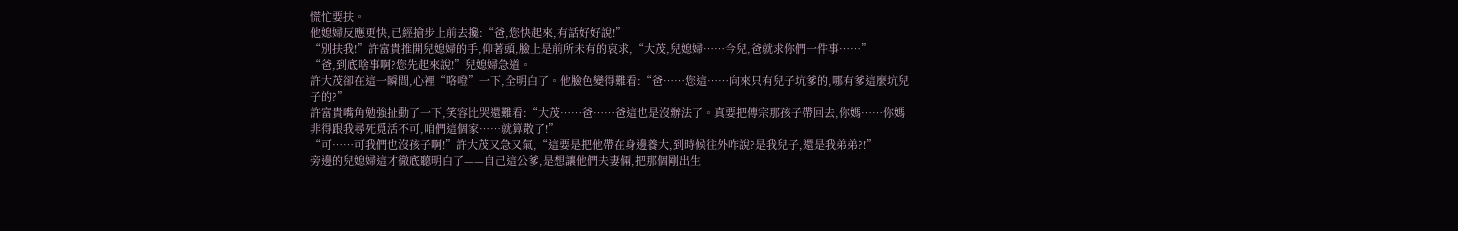慌忙要扶。
他媳婦反應更快,已經搶步上前去攙:“爸,您快起來,有話好好說!”
“別扶我!”許富貴推開兒媳婦的手,仰著頭,臉上是前所未有的哀求,“大茂,兒媳婦……今兒,爸就求你們一件事……”
“爸,到底啥事啊?您先起來說!”兒媳婦急道。
許大茂卻在這一瞬間,心裡“咯噔”一下,全明白了。他臉色變得難看:“爸……您這……向來只有兒子坑爹的,哪有爹這麼坑兒子的?”
許富貴嘴角勉強扯動了一下,笑容比哭還難看:“大茂……爸……爸這也是沒辦法了。真要把傳宗那孩子帶回去,你媽……你媽非得跟我尋死覓活不可,咱們這個家……就算散了!”
“可……可我們也沒孩子啊!”許大茂又急又氣,“這要是把他帶在身邊養大,到時候往外咋說?是我兒子,還是我弟弟?!”
旁邊的兒媳婦這才徹底聽明白了——自己這公爹,是想讓他們夫妻倆,把那個剛出生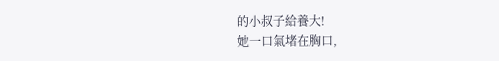的小叔子給養大!
她一口氣堵在胸口,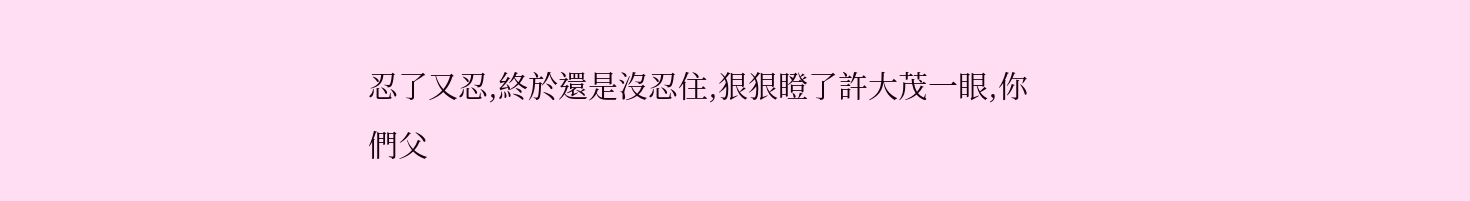忍了又忍,終於還是沒忍住,狠狠瞪了許大茂一眼,你們父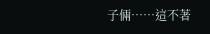子倆……這不著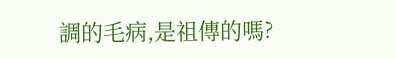調的毛病,是祖傳的嗎?